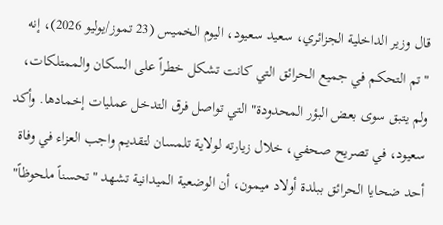قال وزير الداخلية الجزائري، سعيد سعيود، اليوم الخميس (23 تموز/يوليو 2026)، إنه "تم التحكم في جميع الحرائق التي كانت تشكل خطراً على السكان والممتلكات، ولم يتبق سوى بعض البؤر المحدودة" التي تواصل فرق التدخل عمليات إخمادها. وأكد سعيود، في تصريح صحفي، خلال زيارته لولاية تلمسان لتقديم واجب العزاء في وفاة أحد ضحايا الحرائق ببلدة أولاد ميمون، أن الوضعية الميدانية تشهد "تحسناً ملحوظاً"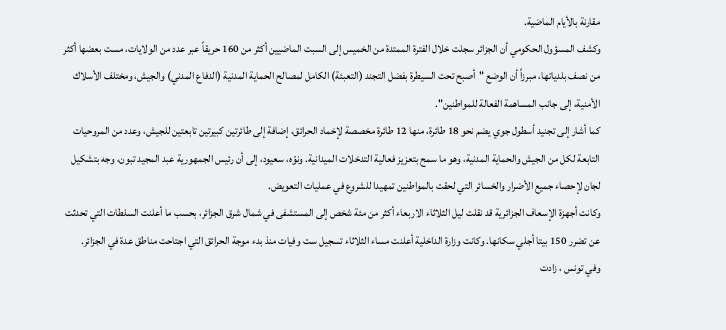مقارنة بالأيام الماضية.
وكشف المسؤول الحكومي أن الجزائر سجلت خلال الفترة الممتدة من الخميس إلى السبت الماضيين أكثر من 160 حريقاً عبر عدد من الولايات، مست بعضها أكثر من نصف بلدياتها، مبرزاً أن الوضع "أصبح تحت السيطرة بفضل التجند (التعبئة) الكامل لمصالح الحماية المدنية (الدفاع المدني) والجيش، ومختلف الأسلاك الأمنية، إلى جانب المساهمة الفعالة للمواطنين".
كما أشار إلى تجنيد أسطول جوي يضم نحو 18 طائرة، منها 12 طائرة مخصصة لإخماد الحرائق، إضافة إلى طائرتين كبيرتين تابعتين للجيش، وعدد من المروحيات التابعة لكل من الجيش والحماية المدنية، وهو ما سمح بتعزيز فعالية التدخلات الميدانية. ونوّه، سعيود، إلى أن رئيس الجمهورية عبد المجيد تبون، وجه بتشكيل لجان لإحصاء جميع الأضرار والخسائر التي لحقت بالمواطنين تمهيدا للشروع في عمليات التعويض.
وكانت أجهزة الإسعاف الجزائرية قد نقلت ليل الثلاثاء الاربعاء أكثر من مئة شخص إلى المستشفى في شمال شرق الجزائر، بحسب ما أعلنت السلطات التي تحدثت عن تضرر 150 بيتا أجلي سكانها. وكانت وزارة الداخلية أعلنت مساء الثلاثاء تسجيل ست وفيات منذ بدء موجة الحرائق التي اجتاحت مناطق عدة في الجزائر.
وفي تونس ، زادت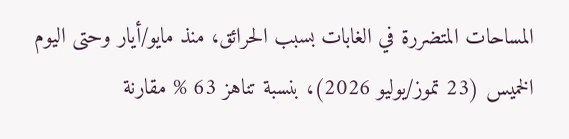المساحات المتضررة في الغابات بسبب الحرائق، منذ مايو/أيار وحتى اليوم الخميس (23 تموز/يوليو 2026)، بنسبة تناهز 63 % مقارنة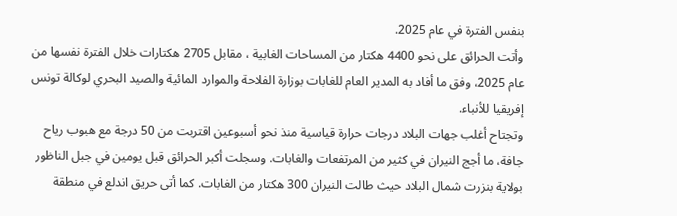بنفس الفترة في عام 2025.
وأتت الحرائق على نحو 4400 هكتار من المساحات الغابية ، مقابل 2705 هكتارات خلال الفترة نفسها من عام 2025، وفق ما أفاد به المدير العام للغابات بوزارة الفلاحة والموارد المائية والصيد البحري لوكالة تونس إفريقيا للأنباء.
وتجتاح أغلب جهات البلاد درجات حرارة قياسية منذ نحو أسبوعين اقتربت من 50 درجة مع هبوب رياح جافة، ما أجج النيران في كثير من المرتفعات والغابات. وسجلت أكبر الحرائق قبل يومين في جبل الناظور بولاية بنزرت شمال البلاد حيث طالت النيران 300 هكتار من الغابات. كما أتى حريق اندلع في منطقة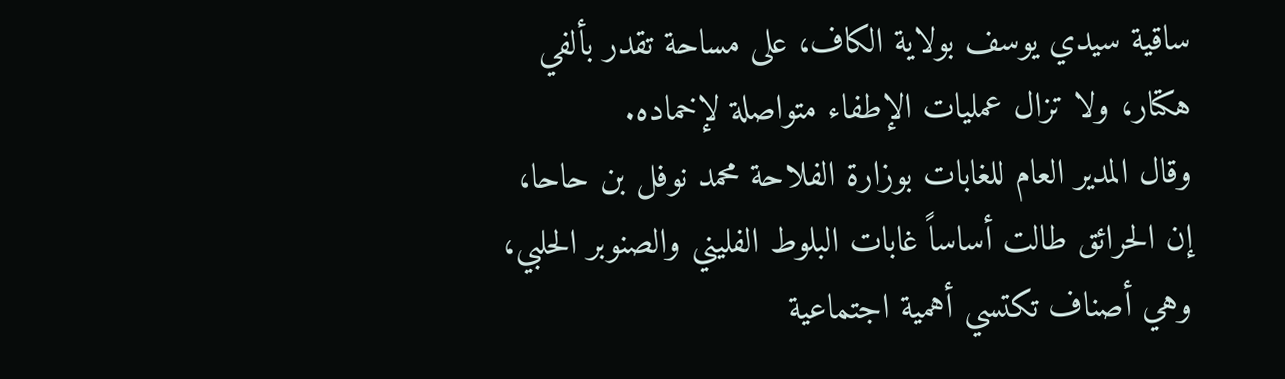ساقية سيدي يوسف بولاية الكاف، على مساحة تقدر بألفي هكتار، ولا تزال عمليات الإطفاء متواصلة لإخماده.
وقال المدير العام للغابات بوزارة الفلاحة محمد نوفل بن حاحا، إن الحرائق طالت أساساً غابات البلوط الفليني والصنوبر الحلبي، وهي أصناف تكتسي أهمية اجتماعية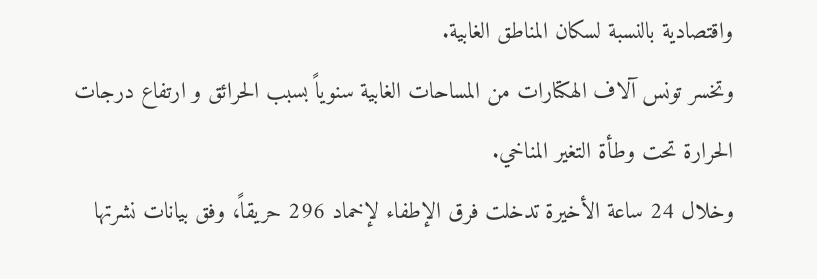واقتصادية بالنسبة لسكان المناطق الغابية.
وتخسر تونس آلاف الهكتارات من المساحات الغابية سنوياً بسبب الحرائق و ارتفاع درجات الحرارة تحت وطأة التغير المناخي.
وخلال 24 ساعة الأخيرة تدخلت فرق الإطفاء لإخماد 296 حريقاً، وفق بيانات نشرتها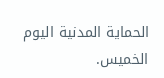الحماية المدنية اليوم الخميس.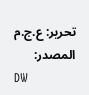تحرير: ع.ج.م
المصدر:
DW